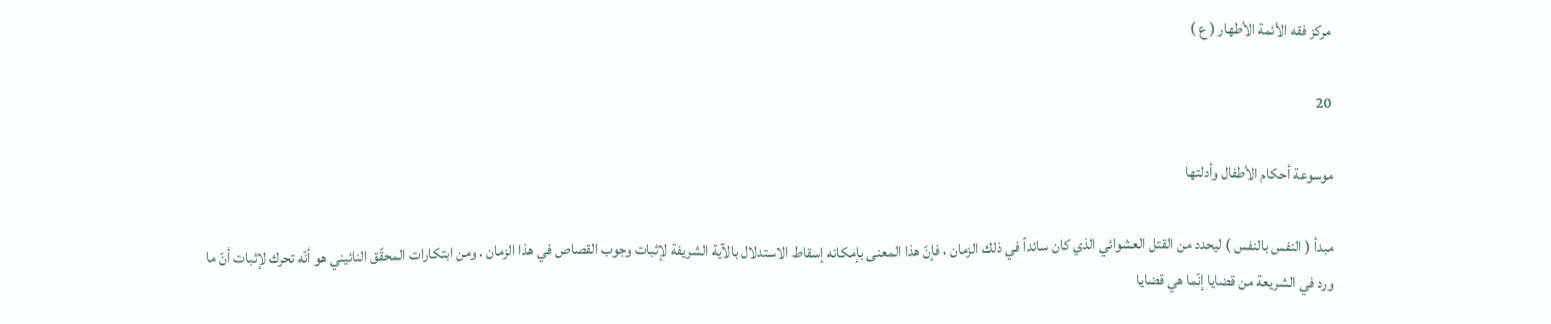مركز فقه الأئمة الأطهار ( ع )

20

موسوعة أحكام الأطفال وأدلتها

مبدأ ( النفس بالنفس ) ليحدد من القتل العشوائي الذي كان سائداً في ذلك الزمان ، فإنّ هذا المعنى بإمكانه إسقاط الاستدلال بالآية الشريفة لإثبات وجوب القصاص في هذا الزمان . ومن ابتكارات المحقّق النائيني هو أنّه تحرك لإثبات أنّ ما ورد في الشريعة من قضايا إنّما هي قضايا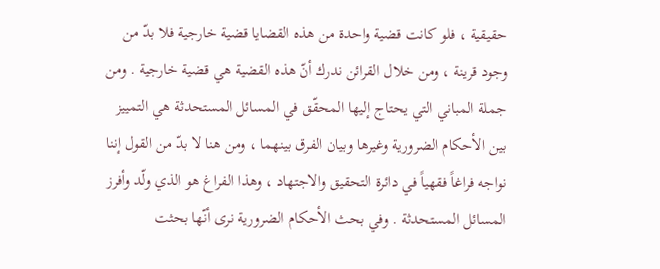حقيقية ، فلو كانت قضية واحدة من هذه القضايا قضية خارجية فلا بدّ من وجود قرينة ، ومن خلال القرائن ندرك أنّ هذه القضية هي قضية خارجية . ومن جملة المباني التي يحتاج إليها المحقّق في المسائل المستحدثة هي التمييز بين الأحكام الضرورية وغيرها وبيان الفرق بينهما ، ومن هنا لا بدّ من القول إننا نواجه فراغاً فقهياً في دائرة التحقيق والاجتهاد ، وهذا الفراغ هو الذي ولّد وأفرز المسائل المستحدثة . وفي بحث الأحكام الضرورية نرى أنّها بحثت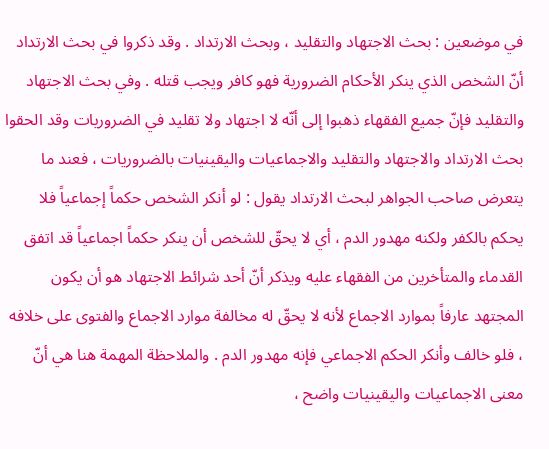في موضعين : بحث الاجتهاد والتقليد ، وبحث الارتداد . وقد ذكروا في بحث الارتداد أنّ الشخص الذي ينكر الأحكام الضرورية فهو كافر ويجب قتله . وفي بحث الاجتهاد والتقليد فإنّ جميع الفقهاء ذهبوا إلى أنّه لا اجتهاد ولا تقليد في الضروريات وقد الحقوا بحث الارتداد والاجتهاد والتقليد والاجماعيات واليقينيات بالضروريات ، فعند ما يتعرض صاحب الجواهر لبحث الارتداد يقول : لو أنكر الشخص حكماً إجماعياً فلا يحكم بالكفر ولكنه مهدور الدم ، أي لا يحقّ للشخص أن ينكر حكماً اجماعياً قد اتفق القدماء والمتأخرين من الفقهاء عليه ويذكر أنّ أحد شرائط الاجتهاد هو أن يكون المجتهد عارفاً بموارد الاجماع لأنه لا يحقّ له مخالفة موارد الاجماع والفتوى على خلافه ، فلو خالف وأنكر الحكم الاجماعي فإنه مهدور الدم . والملاحظة المهمة هنا هي أنّ معنى الاجماعيات واليقينيات واضح ،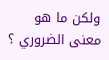ولكن ما هو معنى الضروري ؟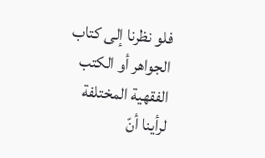فلو نظرنا إلى كتاب الجواهر أو الكتب الفقهية المختلفة لرأينا أنّ